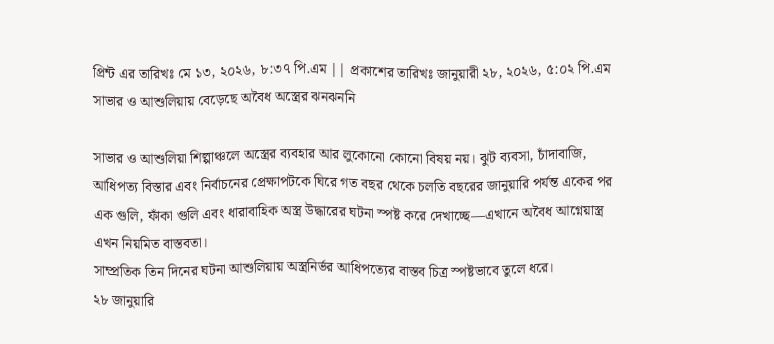প্রিন্ট এর তারিখঃ মে ১৩, ২০২৬, ৮:৩৭ পি.এম || প্রকাশের তারিখঃ জানুয়ারী ২৮, ২০২৬, ৫:০২ পি.এম
সাভার ও আশুলিয়ায় বেড়েছে অবৈধ অস্ত্রের ঝনঝননি

সাভার ও আশুলিয়া শিল্পাঞ্চলে অস্ত্রের ব্যবহার আর লুকোনো কোনো বিষয় নয়। ঝুট ব্যবসা, চাঁদাবাজি, আধিপত্য বিস্তার এবং নির্বাচনের প্রেক্ষাপটকে ঘিরে গত বছর থেকে চলতি বছরের জানুয়ারি পর্যন্ত একের পর এক গুলি, ফাঁকা গুলি এবং ধারাবাহিক অস্ত্র উদ্ধারের ঘটনা স্পষ্ট করে দেখাচ্ছে—এখানে অবৈধ আগ্নেয়াস্ত্র এখন নিয়মিত বাস্তবতা।
সাম্প্রতিক তিন দিনের ঘটনা আশুলিয়ায় অস্ত্রনির্ভর আধিপত্যের বাস্তব চিত্র স্পষ্টভাবে তুলে ধরে।
২৮ জানুয়ারি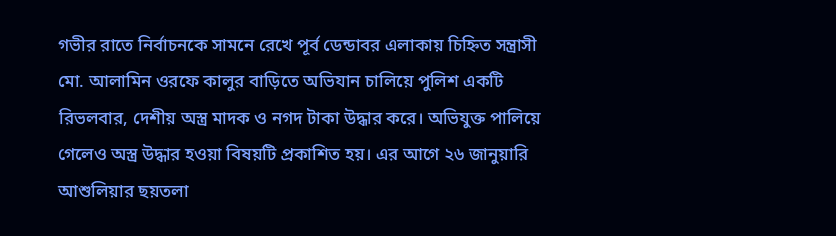গভীর রাতে নির্বাচনকে সামনে রেখে পূর্ব ডেন্ডাবর এলাকায় চিহ্নিত সন্ত্রাসী মো. আলামিন ওরফে কালুর বাড়িতে অভিযান চালিয়ে পুলিশ একটি রিভলবার, দেশীয় অস্ত্র মাদক ও নগদ টাকা উদ্ধার করে। অভিযুক্ত পালিয়ে গেলেও অস্ত্র উদ্ধার হওয়া বিষয়টি প্রকাশিত হয়। এর আগে ২৬ জানুয়ারি আশুলিয়ার ছয়তলা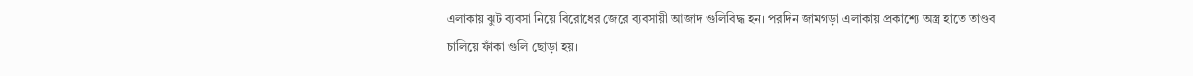এলাকায় ঝুট ব্যবসা নিয়ে বিরোধের জেরে ব্যবসায়ী আজাদ গুলিবিদ্ধ হন। পরদিন জামগড়া এলাকায় প্রকাশ্যে অস্ত্র হাতে তাণ্ডব চালিয়ে ফাঁকা গুলি ছোড়া হয়।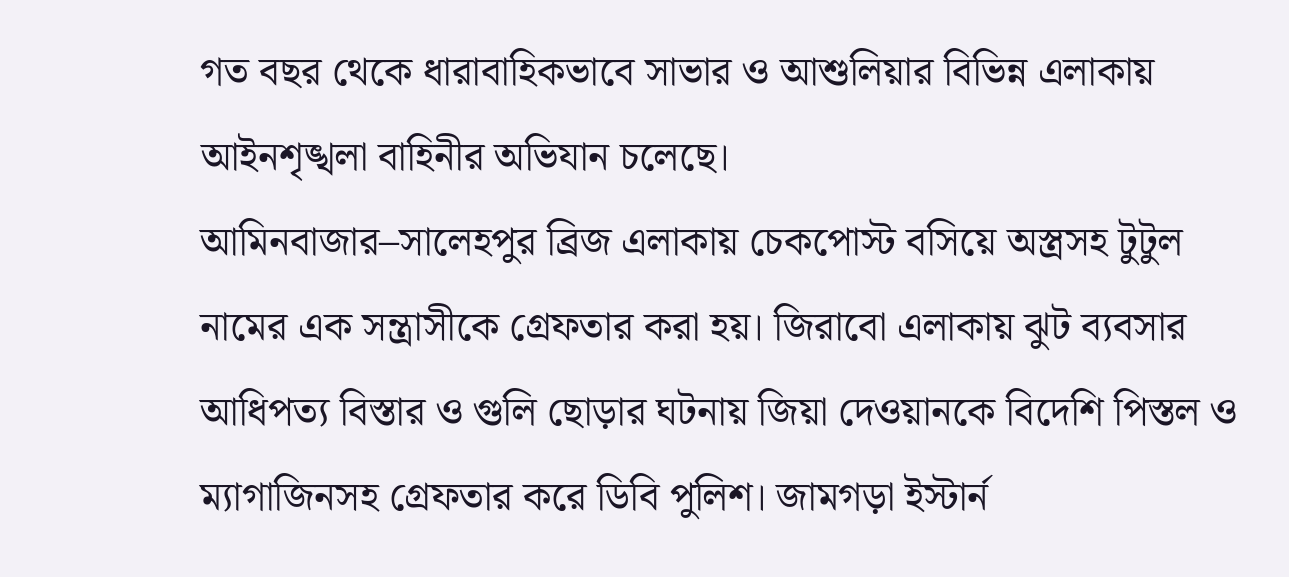গত বছর থেকে ধারাবাহিকভাবে সাভার ও আশুলিয়ার বিভিন্ন এলাকায় আইনশৃঙ্খলা বাহিনীর অভিযান চলেছে।
আমিনবাজার–সালেহপুর ব্রিজ এলাকায় চেকপোস্ট বসিয়ে অস্ত্রসহ টুটুল নামের এক সন্ত্রাসীকে গ্রেফতার করা হয়। জিরাবো এলাকায় ঝুট ব্যবসার আধিপত্য বিস্তার ও গুলি ছোড়ার ঘটনায় জিয়া দেওয়ানকে বিদেশি পিস্তল ও ম্যাগাজিনসহ গ্রেফতার করে ডিবি পুলিশ। জামগড়া ইস্টার্ন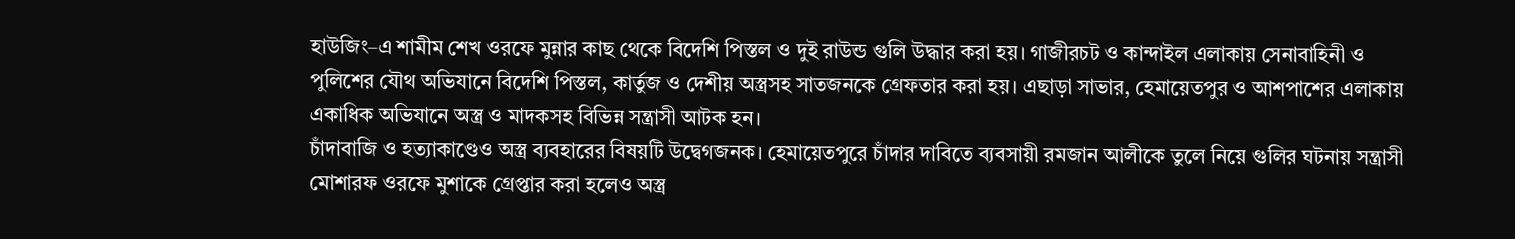হাউজিং–এ শামীম শেখ ওরফে মুন্নার কাছ থেকে বিদেশি পিস্তল ও দুই রাউন্ড গুলি উদ্ধার করা হয়। গাজীরচট ও কান্দাইল এলাকায় সেনাবাহিনী ও পুলিশের যৌথ অভিযানে বিদেশি পিস্তল, কার্তুজ ও দেশীয় অস্ত্রসহ সাতজনকে গ্রেফতার করা হয়। এছাড়া সাভার, হেমায়েতপুর ও আশপাশের এলাকায় একাধিক অভিযানে অস্ত্র ও মাদকসহ বিভিন্ন সন্ত্রাসী আটক হন।
চাঁদাবাজি ও হত্যাকাণ্ডেও অস্ত্র ব্যবহারের বিষয়টি উদ্বেগজনক। হেমায়েতপুরে চাঁদার দাবিতে ব্যবসায়ী রমজান আলীকে তুলে নিয়ে গুলির ঘটনায় সন্ত্রাসী মোশারফ ওরফে মুশাকে গ্রেপ্তার করা হলেও অস্ত্র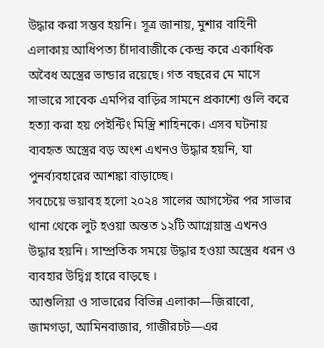উদ্ধার করা সম্ভব হয়নি। সূত্র জানায়, মুশার বাহিনী এলাকায় আধিপত্য চাঁদাবাজীকে কেন্দ্র করে একাধিক অবৈধ অস্ত্রের ভান্ডার রয়েছে। গত বছরের মে মাসে সাভারে সাবেক এমপির বাড়ির সামনে প্রকাশ্যে গুলি করে হত্যা করা হয় পেইন্টিং মিস্ত্রি শাহিনকে। এসব ঘটনায় ব্যবহৃত অস্ত্রের বড় অংশ এখনও উদ্ধার হয়নি, যা পুনর্ব্যবহারের আশঙ্কা বাড়াচ্ছে।
সবচেয়ে ভয়াবহ হলো ২০২৪ সালের আগস্টের পর সাভার থানা থেকে লুট হওয়া অন্তত ১২টি আগ্নেয়াস্ত্র এখনও উদ্ধার হয়নি। সাম্প্রতিক সময়ে উদ্ধার হওয়া অস্ত্রের ধরন ও ব্যবহার উদ্বিগ্ন হারে বাড়ছে ।
আশুলিয়া ও সাভারের বিভিন্ন এলাকা—জিরাবো, জামগড়া, আমিনবাজার, গাজীরচট—এর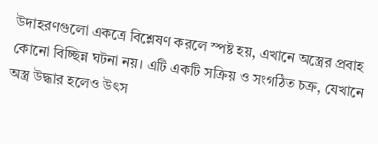উদাহরণগুলো একত্রে বিশ্লেষণ করলে স্পষ্ট হয়, এখানে অস্ত্রের প্রবাহ কোনো বিচ্ছিন্ন ঘটনা নয়। এটি একটি সক্রিয় ও সংগঠিত চক্র, যেখানে অস্ত্র উদ্ধার হলেও উৎস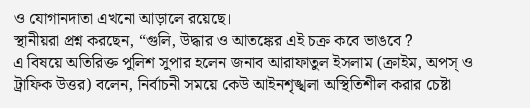ও যোগানদাতা এখনো আড়ালে রয়েছে।
স্থানীয়রা প্রশ্ন করছেন, “গুলি, উদ্ধার ও আতঙ্কের এই চক্র কবে ভাঙবে ?
এ বিষয়ে অতিরিক্ত পুলিশ সুপার হলেন জনাব আরাফাতুল ইসলাম (ক্রাইম, অপস্ ও ট্রাফিক উত্তর) বলেন, নির্বাচনী সময়ে কেউ আইনশৃঙ্খলা অস্থিতিশীল করার চেষ্টা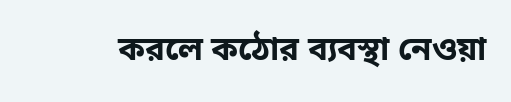করলে কঠোর ব্যবস্থা নেওয়া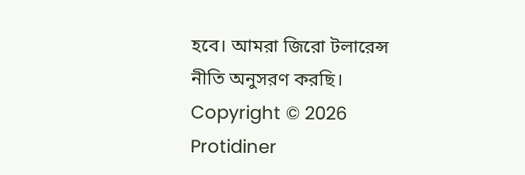হবে। আমরা জিরো টলারেন্স নীতি অনুসরণ করছি।
Copyright © 2026 Protidiner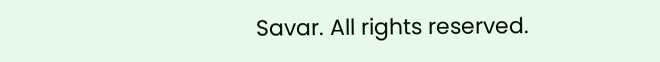Savar. All rights reserved.